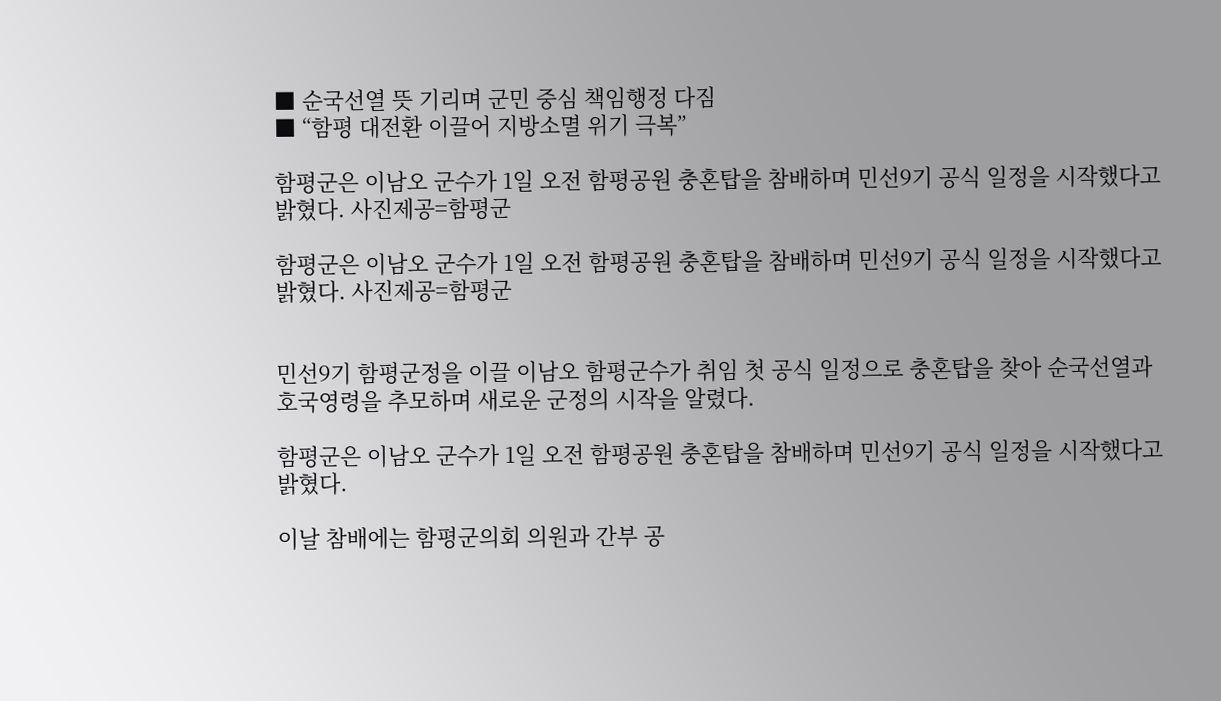■ 순국선열 뜻 기리며 군민 중심 책임행정 다짐
■ “함평 대전환 이끌어 지방소멸 위기 극복”

함평군은 이남오 군수가 1일 오전 함평공원 충혼탑을 참배하며 민선9기 공식 일정을 시작했다고 밝혔다. 사진제공=함평군

함평군은 이남오 군수가 1일 오전 함평공원 충혼탑을 참배하며 민선9기 공식 일정을 시작했다고 밝혔다. 사진제공=함평군


민선9기 함평군정을 이끌 이남오 함평군수가 취임 첫 공식 일정으로 충혼탑을 찾아 순국선열과 호국영령을 추모하며 새로운 군정의 시작을 알렸다.

함평군은 이남오 군수가 1일 오전 함평공원 충혼탑을 참배하며 민선9기 공식 일정을 시작했다고 밝혔다.

이날 참배에는 함평군의회 의원과 간부 공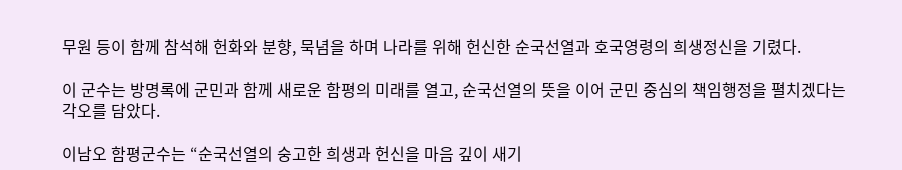무원 등이 함께 참석해 헌화와 분향, 묵념을 하며 나라를 위해 헌신한 순국선열과 호국영령의 희생정신을 기렸다.

이 군수는 방명록에 군민과 함께 새로운 함평의 미래를 열고, 순국선열의 뜻을 이어 군민 중심의 책임행정을 펼치겠다는 각오를 담았다.

이남오 함평군수는 “순국선열의 숭고한 희생과 헌신을 마음 깊이 새기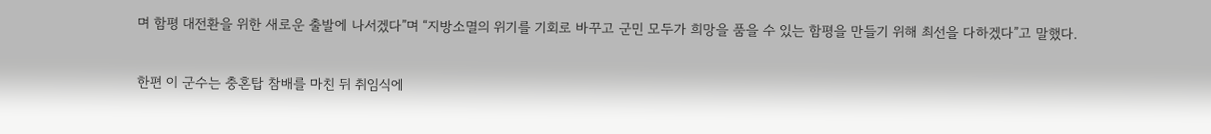며 함평 대전환을 위한 새로운 출발에 나서겠다”며 “지방소멸의 위기를 기회로 바꾸고 군민 모두가 희망을 품을 수 있는 함평을 만들기 위해 최선을 다하겠다”고 말했다.

한편 이 군수는 충혼탑 참배를 마친 뒤 취임식에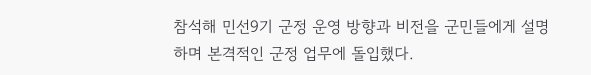참석해 민선9기 군정 운영 방향과 비전을 군민들에게 설명하며 본격적인 군정 업무에 돌입했다.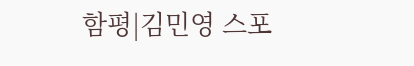함평|김민영 스포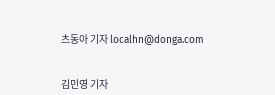츠동아 기자 localhn@donga.com


김민영 기자